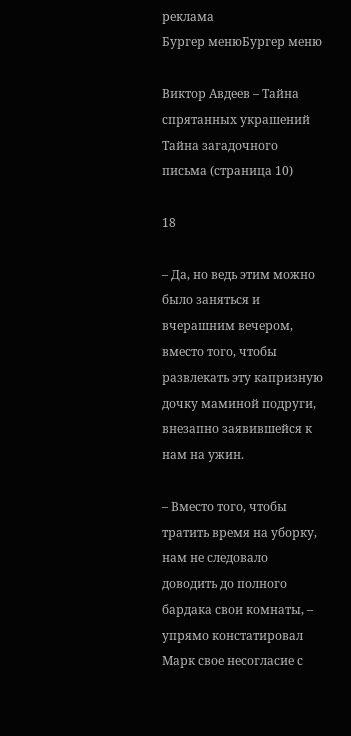реклама
Бургер менюБургер меню

Виктор Авдеев – Тайна спрятанных украшений Тайна загадочного письма (страница 10)

18

– Да, но ведь этим можно было заняться и вчерашним вечером, вместо того, чтобы развлекать эту капризную дочку маминой подруги, внезапно заявившейся к нам на ужин.

– Вместо того, чтобы тратить время на уборку, нам не следовало доводить до полного бардака свои комнаты, – упрямо констатировал Марк свое несогласие с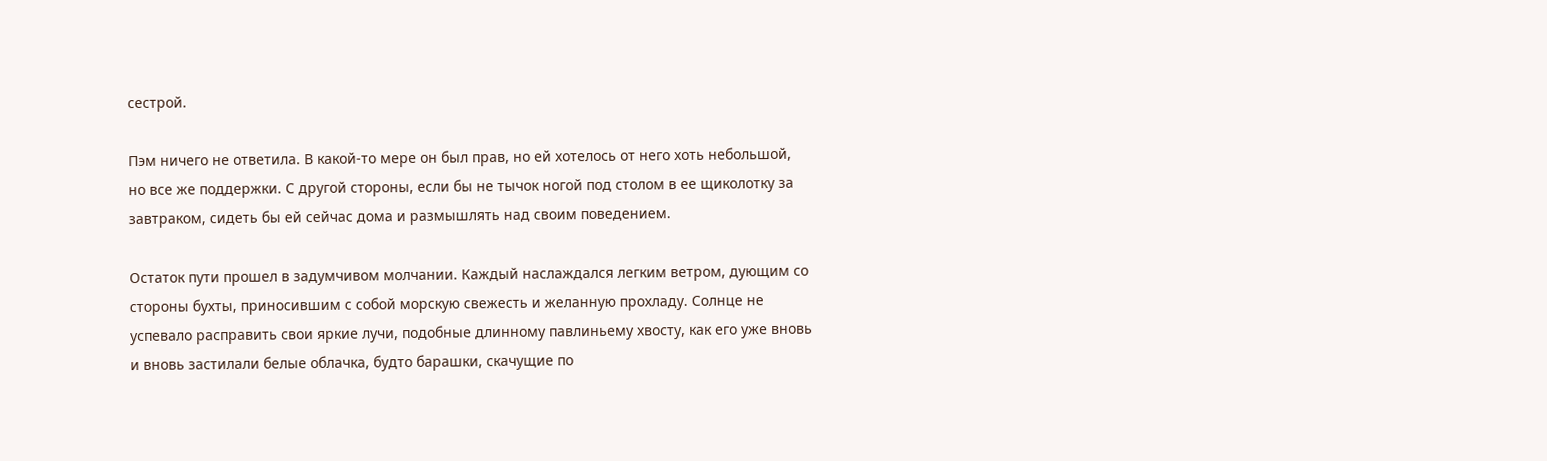сестрой.

Пэм ничего не ответила. В какой-то мере он был прав, но ей хотелось от него хоть небольшой, но все же поддержки. С другой стороны, если бы не тычок ногой под столом в ее щиколотку за завтраком, сидеть бы ей сейчас дома и размышлять над своим поведением.

Остаток пути прошел в задумчивом молчании. Каждый наслаждался легким ветром, дующим со стороны бухты, приносившим с собой морскую свежесть и желанную прохладу. Солнце не успевало расправить свои яркие лучи, подобные длинному павлиньему хвосту, как его уже вновь и вновь застилали белые облачка, будто барашки, скачущие по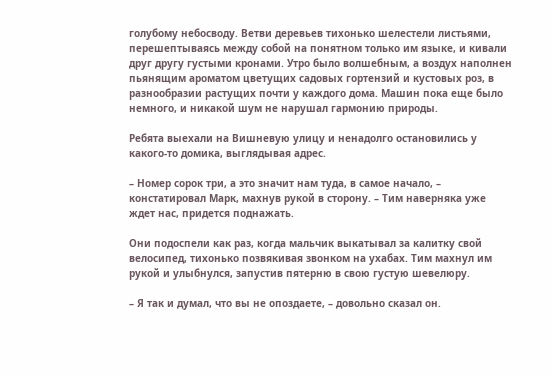голубому небосводу. Ветви деревьев тихонько шелестели листьями, перешептываясь между собой на понятном только им языке, и кивали друг другу густыми кронами. Утро было волшебным, а воздух наполнен пьянящим ароматом цветущих садовых гортензий и кустовых роз, в разнообразии растущих почти у каждого дома. Машин пока еще было немного, и никакой шум не нарушал гармонию природы.

Ребята выехали на Вишневую улицу и ненадолго остановились у какого-то домика, выглядывая адрес.

– Номер сорок три, а это значит нам туда, в самое начало, – констатировал Марк, махнув рукой в сторону. – Тим наверняка уже ждет нас, придется поднажать.

Они подоспели как раз, когда мальчик выкатывал за калитку свой велосипед, тихонько позвякивая звонком на ухабах. Тим махнул им рукой и улыбнулся, запустив пятерню в свою густую шевелюру.

– Я так и думал, что вы не опоздаете, – довольно сказал он.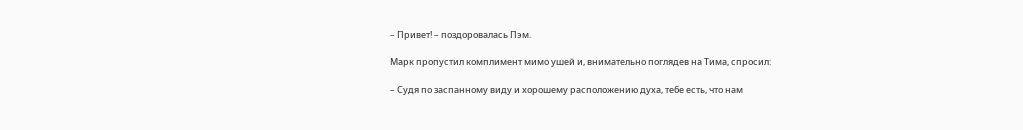– Привет! – поздоровалась Пэм.

Марк пропустил комплимент мимо ушей и, внимательно поглядев на Тима, спросил:

– Судя по заспанному виду и хорошему расположению духа, тебе есть, что нам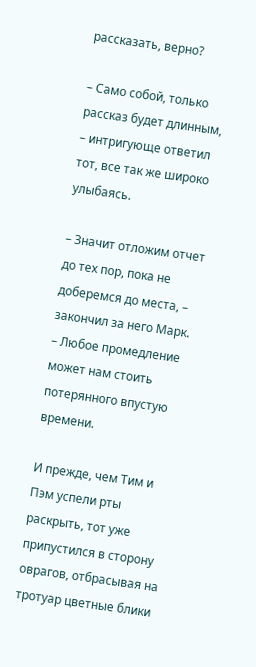рассказать, верно?

– Само собой, только рассказ будет длинным, – интригующе ответил тот, все так же широко улыбаясь.

– Значит отложим отчет до тех пор, пока не доберемся до места, – закончил за него Марк. – Любое промедление может нам стоить потерянного впустую времени.

И прежде, чем Тим и Пэм успели рты раскрыть, тот уже припустился в сторону оврагов, отбрасывая на тротуар цветные блики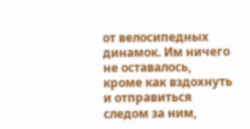от велосипедных динамок. Им ничего не оставалось, кроме как вздохнуть и отправиться следом за ним,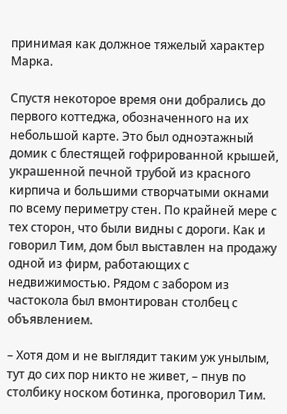принимая как должное тяжелый характер Марка.

Спустя некоторое время они добрались до первого коттеджа, обозначенного на их небольшой карте. Это был одноэтажный домик с блестящей гофрированной крышей, украшенной печной трубой из красного кирпича и большими створчатыми окнами по всему периметру стен. По крайней мере с тех сторон, что были видны с дороги. Как и говорил Тим, дом был выставлен на продажу одной из фирм, работающих с недвижимостью. Рядом с забором из частокола был вмонтирован столбец с объявлением.

– Хотя дом и не выглядит таким уж унылым, тут до сих пор никто не живет, – пнув по столбику носком ботинка, проговорил Тим.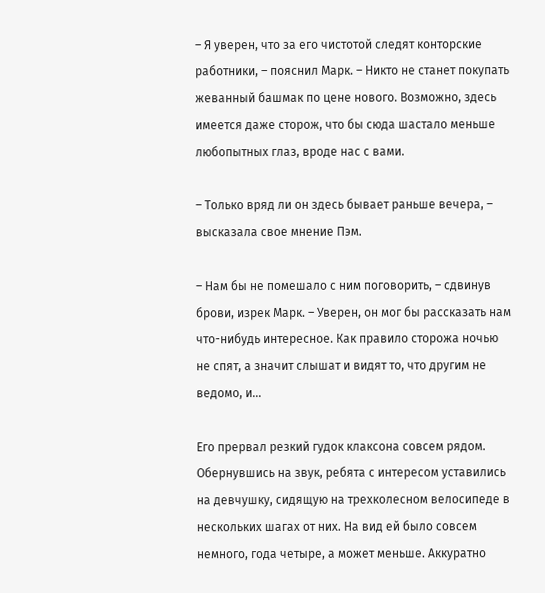– Я уверен, что за его чистотой следят конторские работники, – пояснил Марк. – Никто не станет покупать жеванный башмак по цене нового. Возможно, здесь имеется даже сторож, что бы сюда шастало меньше любопытных глаз, вроде нас с вами.

– Только вряд ли он здесь бывает раньше вечера, – высказала свое мнение Пэм.

– Нам бы не помешало с ним поговорить, – сдвинув брови, изрек Марк. – Уверен, он мог бы рассказать нам что-нибудь интересное. Как правило сторожа ночью не спят, а значит слышат и видят то, что другим не ведомо, и…

Его прервал резкий гудок клаксона совсем рядом. Обернувшись на звук, ребята с интересом уставились на девчушку, сидящую на трехколесном велосипеде в нескольких шагах от них. На вид ей было совсем немного, года четыре, а может меньше. Аккуратно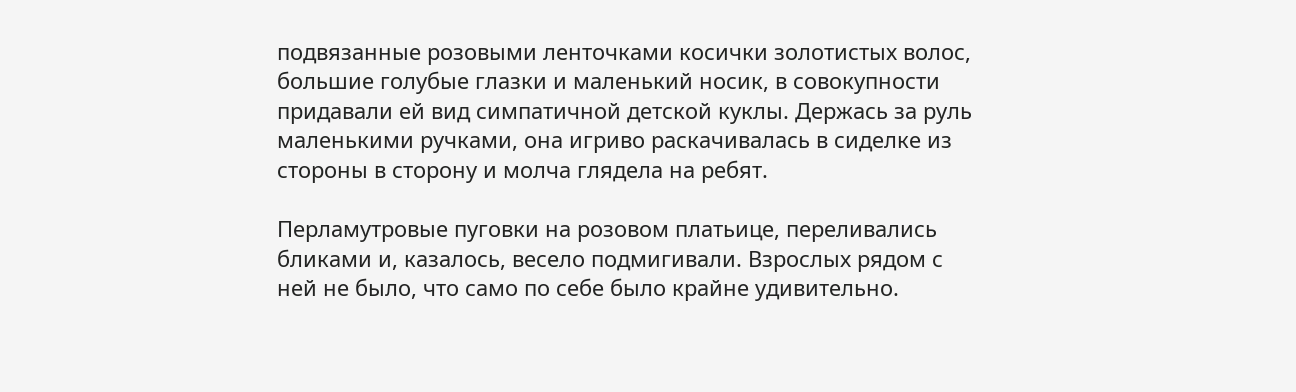подвязанные розовыми ленточками косички золотистых волос, большие голубые глазки и маленький носик, в совокупности придавали ей вид симпатичной детской куклы. Держась за руль маленькими ручками, она игриво раскачивалась в сиделке из стороны в сторону и молча глядела на ребят.

Перламутровые пуговки на розовом платьице, переливались бликами и, казалось, весело подмигивали. Взрослых рядом с ней не было, что само по себе было крайне удивительно.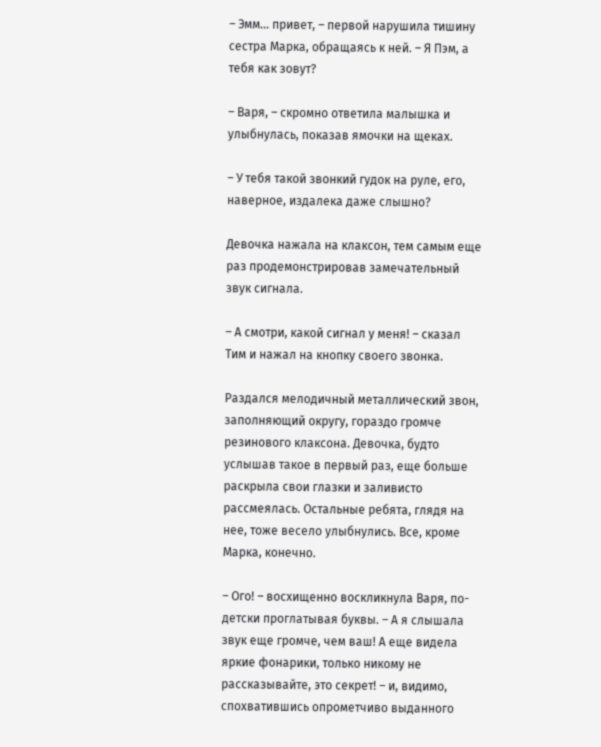– Эмм… привет, – первой нарушила тишину сестра Марка, обращаясь к ней. – Я Пэм, а тебя как зовут?

– Варя, – скромно ответила малышка и улыбнулась, показав ямочки на щеках.

– У тебя такой звонкий гудок на руле, его, наверное, издалека даже слышно?

Девочка нажала на клаксон, тем самым еще раз продемонстрировав замечательный звук сигнала.

– А смотри, какой сигнал у меня! – сказал Тим и нажал на кнопку своего звонка.

Раздался мелодичный металлический звон, заполняющий округу, гораздо громче резинового клаксона. Девочка, будто услышав такое в первый раз, еще больше раскрыла свои глазки и заливисто рассмеялась. Остальные ребята, глядя на нее, тоже весело улыбнулись. Все, кроме Марка, конечно.

– Ого! – восхищенно воскликнула Варя, по-детски проглатывая буквы. – А я слышала звук еще громче, чем ваш! А еще видела яркие фонарики, только никому не рассказывайте, это секрет! – и, видимо, спохватившись опрометчиво выданного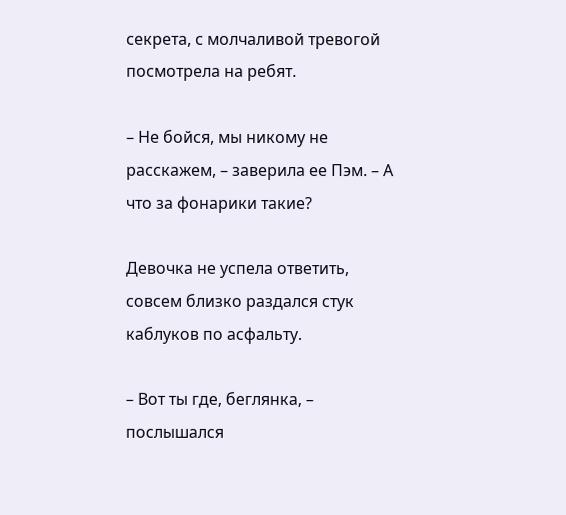секрета, с молчаливой тревогой посмотрела на ребят.

– Не бойся, мы никому не расскажем, – заверила ее Пэм. – А что за фонарики такие?

Девочка не успела ответить, совсем близко раздался стук каблуков по асфальту.

– Вот ты где, беглянка, – послышался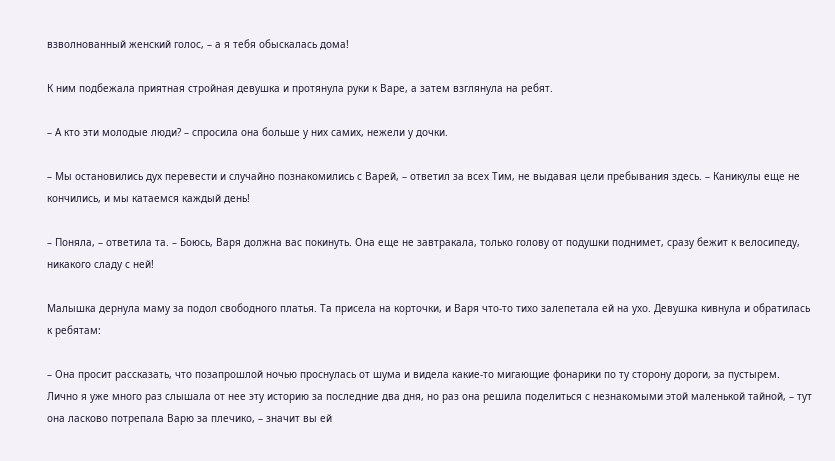взволнованный женский голос, – а я тебя обыскалась дома!

К ним подбежала приятная стройная девушка и протянула руки к Варе, а затем взглянула на ребят.

– А кто эти молодые люди? – спросила она больше у них самих, нежели у дочки.

– Мы остановились дух перевести и случайно познакомились с Варей, – ответил за всех Тим, не выдавая цели пребывания здесь. – Каникулы еще не кончились, и мы катаемся каждый день!

– Поняла, – ответила та. – Боюсь, Варя должна вас покинуть. Она еще не завтракала, только голову от подушки поднимет, сразу бежит к велосипеду, никакого сладу с ней!

Малышка дернула маму за подол свободного платья. Та присела на корточки, и Варя что-то тихо залепетала ей на ухо. Девушка кивнула и обратилась к ребятам:

– Она просит рассказать, что позапрошлой ночью проснулась от шума и видела какие-то мигающие фонарики по ту сторону дороги, за пустырем. Лично я уже много раз слышала от нее эту историю за последние два дня, но раз она решила поделиться с незнакомыми этой маленькой тайной, – тут она ласково потрепала Варю за плечико, – значит вы ей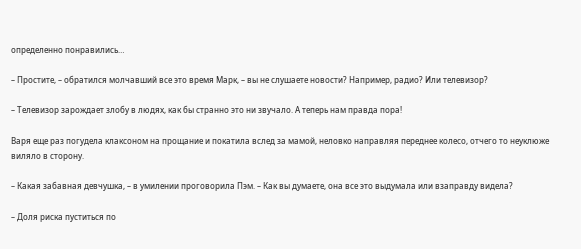определенно понравились…

– Простите, – обратился молчавший все это время Марк, – вы не слушаете новости? Например, радио? Или телевизор?

– Телевизор зарождает злобу в людях, как бы странно это ни звучало. А теперь нам правда пора!

Варя еще раз погудела клаксоном на прощание и покатила вслед за мамой, неловко направляя переднее колесо, отчего то неуклюже виляло в сторону.

– Какая забавная девчушка, – в умилении проговорила Пэм. – Как вы думаете, она все это выдумала или взаправду видела?

– Доля риска пуститься по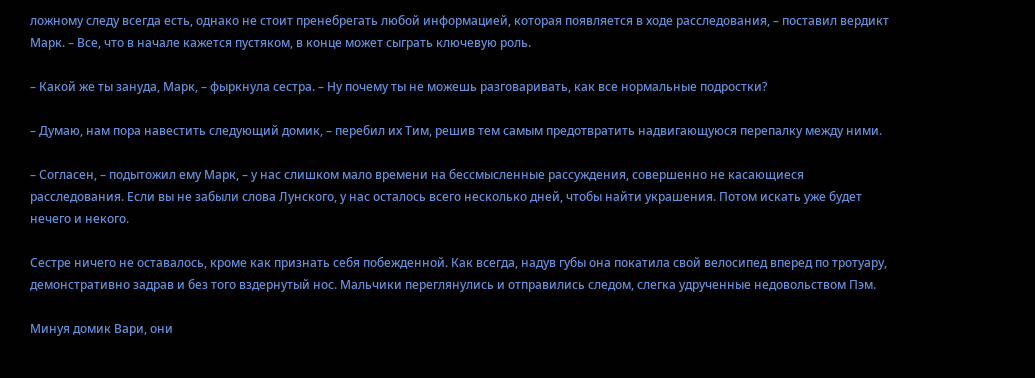ложному следу всегда есть, однако не стоит пренебрегать любой информацией, которая появляется в ходе расследования, – поставил вердикт Марк. – Все, что в начале кажется пустяком, в конце может сыграть ключевую роль.

– Какой же ты зануда, Марк, – фыркнула сестра. – Ну почему ты не можешь разговаривать, как все нормальные подростки?

– Думаю, нам пора навестить следующий домик, – перебил их Тим, решив тем самым предотвратить надвигающуюся перепалку между ними.

– Согласен, – подытожил ему Марк, – у нас слишком мало времени на бессмысленные рассуждения, совершенно не касающиеся расследования. Если вы не забыли слова Лунского, у нас осталось всего несколько дней, чтобы найти украшения. Потом искать уже будет нечего и некого.

Сестре ничего не оставалось, кроме как признать себя побежденной. Как всегда, надув губы она покатила свой велосипед вперед по тротуару, демонстративно задрав и без того вздернутый нос. Мальчики переглянулись и отправились следом, слегка удрученные недовольством Пэм.

Минуя домик Вари, они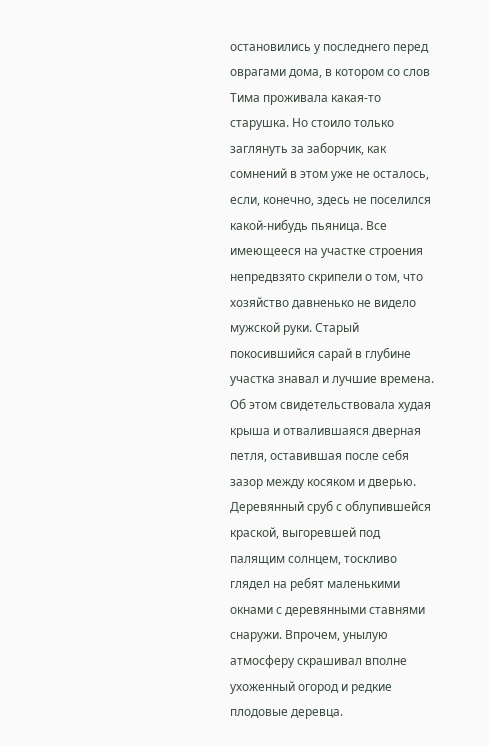остановились у последнего перед оврагами дома, в котором со слов Тима проживала какая-то старушка. Но стоило только заглянуть за заборчик, как сомнений в этом уже не осталось, если, конечно, здесь не поселился какой-нибудь пьяница. Все имеющееся на участке строения непредвзято скрипели о том, что хозяйство давненько не видело мужской руки. Старый покосившийся сарай в глубине участка знавал и лучшие времена. Об этом свидетельствовала худая крыша и отвалившаяся дверная петля, оставившая после себя зазор между косяком и дверью. Деревянный сруб с облупившейся краской, выгоревшей под палящим солнцем, тоскливо глядел на ребят маленькими окнами с деревянными ставнями снаружи. Впрочем, унылую атмосферу скрашивал вполне ухоженный огород и редкие плодовые деревца.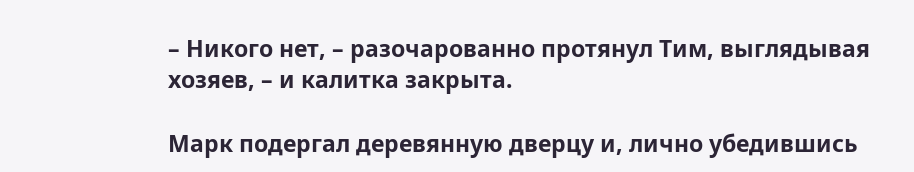– Никого нет, – разочарованно протянул Тим, выглядывая хозяев, – и калитка закрыта.

Марк подергал деревянную дверцу и, лично убедившись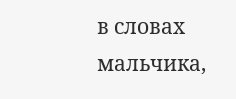в словах мальчика,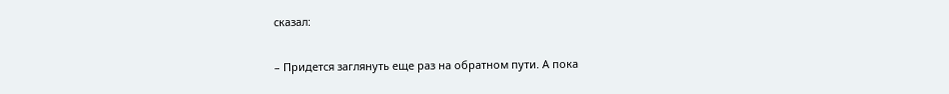сказал:

– Придется заглянуть еще раз на обратном пути. А пока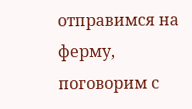отправимся на ферму, поговорим с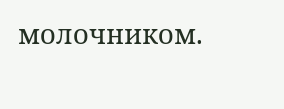молочником.